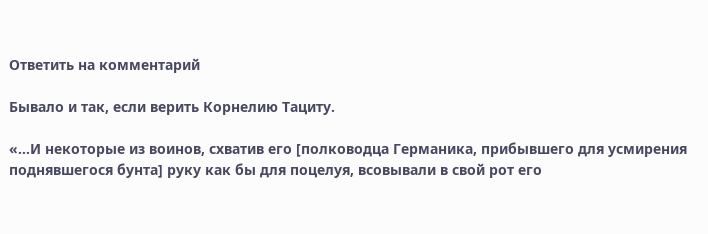Ответить на комментарий

Бывало и так, если верить Корнелию Тациту.

«…И некоторые из воинов, схватив его [полководца Германика, прибывшего для усмирения поднявшегося бунта] руку как бы для поцелуя, всовывали в свой рот его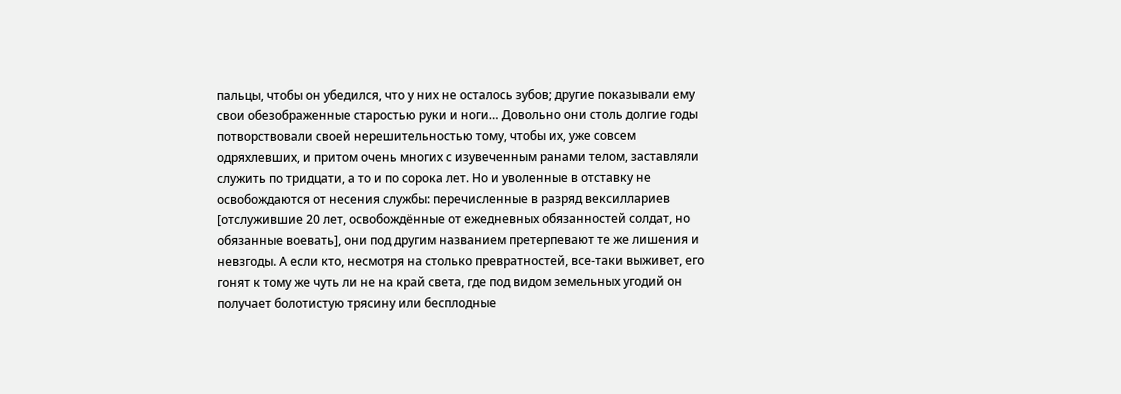пальцы, чтобы он убедился, что у них не осталось зубов; другие показывали ему свои обезображенные старостью руки и ноги… Довольно они столь долгие годы потворствовали своей нерешительностью тому, чтобы их, уже совсем одряхлевших, и притом очень многих с изувеченным ранами телом, заставляли служить по тридцати, а то и по сорока лет. Но и уволенные в отставку не освобождаются от несения службы: перечисленные в разряд вексиллариев [отслужившие 20 лет, освобождённые от ежедневных обязанностей солдат, но обязанные воевать], они под другим названием претерпевают те же лишения и невзгоды. А если кто, несмотря на столько превратностей, все-таки выживет, его гонят к тому же чуть ли не на край света, где под видом земельных угодий он получает болотистую трясину или бесплодные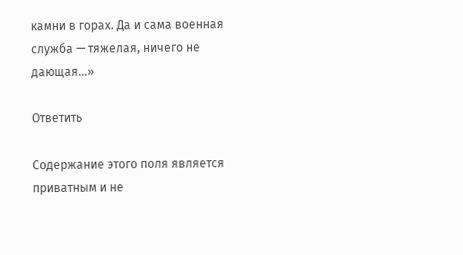камни в горах. Да и сама военная служба — тяжелая, ничего не дающая…»

Ответить

Содержание этого поля является приватным и не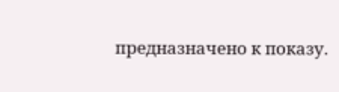предназначено к показу.